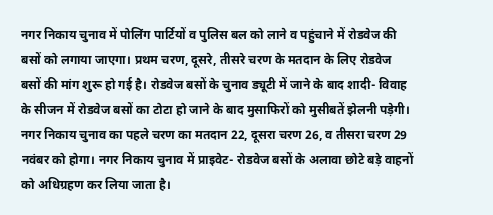नगर निकाय चुनाव में पोलिंग पार्टियों व पुलिस बल को लाने व पहुंचाने में रोडवेज की बसों को लगाया जाएगा। प्रथम चरण, दूसरे, तीसरे चरण के मतदान के लिए रोडवेज बसों की मांग शुरू हो गई है। रोडवेज बसों के चुनाव ड्यूटी में जाने के बाद शादी- विवाह के सीजन में रोडवेज बसों का टोटा हो जाने के बाद मुसाफिरों को मुसीबतें झेलनी पड़ेगी।
नगर निकाय चुनाव का पहले चरण का मतदान 22, दूसरा चरण 26, व तीसरा चरण 29 नवंबर को होगा। नगर निकाय चुनाव में प्राइवेट- रोडवेज बसों के अलावा छोटे बड़े वाहनों को अधिग्रहण कर लिया जाता है।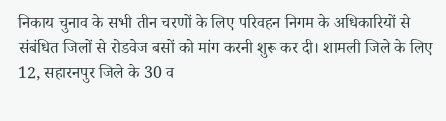निकाय चुनाव के सभी तीन चरणों के लिए परिवहन निगम के अधिकारियों से संबंधित जिलों से रोडवेज बसों को मांग करनी शुरू कर दी। शामली जिले के लिए 12, सहारनपुर जिले के 30 व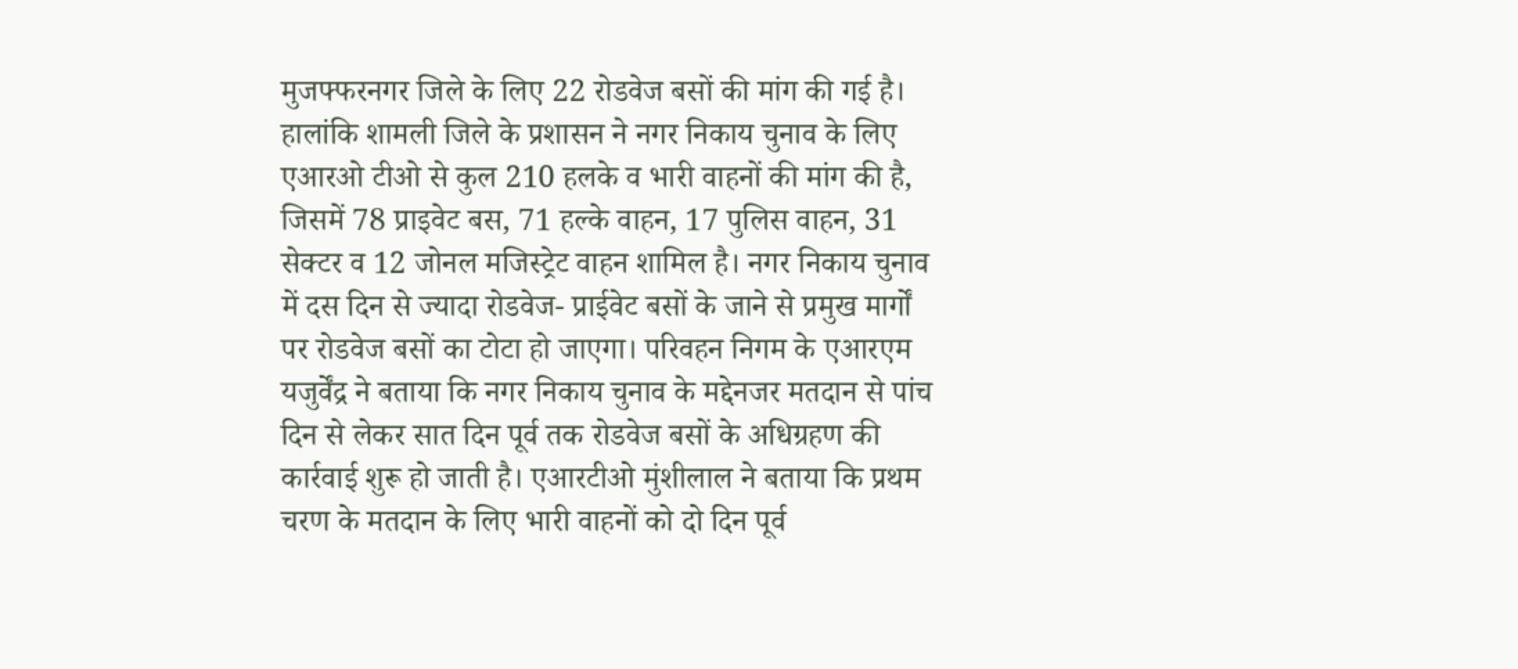मुजफ्फरनगर जिले के लिए 22 रोडवेज बसों की मांग की गई है। हालांकि शामली जिले के प्रशासन ने नगर निकाय चुनाव के लिए एआरओ टीओ से कुल 210 हलके व भारी वाहनों की मांग की है, जिसमें 78 प्राइवेट बस, 71 हल्के वाहन, 17 पुलिस वाहन, 31 सेक्टर व 12 जोनल मजिस्ट्रेट वाहन शामिल है। नगर निकाय चुनाव में दस दिन से ज्यादा रोडवेज- प्राईवेट बसों के जाने से प्रमुख मार्गों पर रोडवेज बसों का टोटा हो जाएगा। परिवहन निगम के एआरएम यजुर्वेंद्र ने बताया कि नगर निकाय चुनाव के मद्देनजर मतदान से पांच दिन से लेकर सात दिन पूर्व तक रोडवेज बसों के अधिग्रहण की कार्रवाई शुरू हो जाती है। एआरटीओ मुंशीलाल ने बताया कि प्रथम चरण के मतदान के लिए भारी वाहनों को दो दिन पूर्व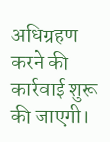अधिग्रहण करने की कार्रवाई शुरू की जाएगी।